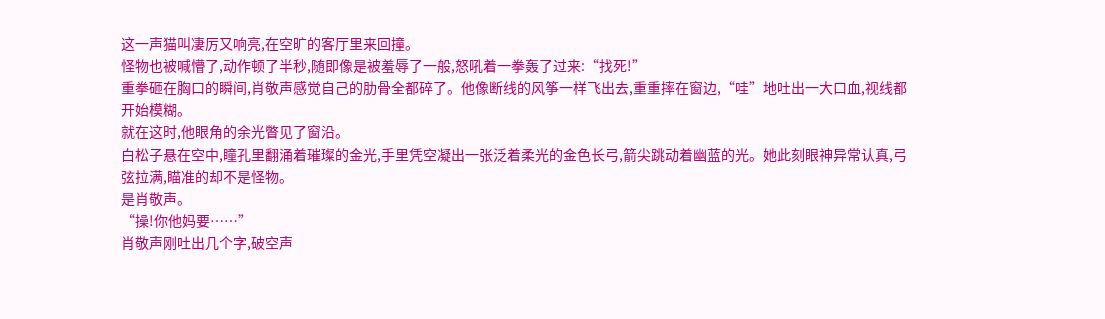这一声猫叫凄厉又响亮,在空旷的客厅里来回撞。
怪物也被喊懵了,动作顿了半秒,随即像是被羞辱了一般,怒吼着一拳轰了过来:“找死!”
重拳砸在胸口的瞬间,肖敬声感觉自己的肋骨全都碎了。他像断线的风筝一样飞出去,重重摔在窗边,“哇”地吐出一大口血,视线都开始模糊。
就在这时,他眼角的余光瞥见了窗沿。
白松子悬在空中,瞳孔里翻涌着璀璨的金光,手里凭空凝出一张泛着柔光的金色长弓,箭尖跳动着幽蓝的光。她此刻眼神异常认真,弓弦拉满,瞄准的却不是怪物。
是肖敬声。
“操!你他妈要……”
肖敬声刚吐出几个字,破空声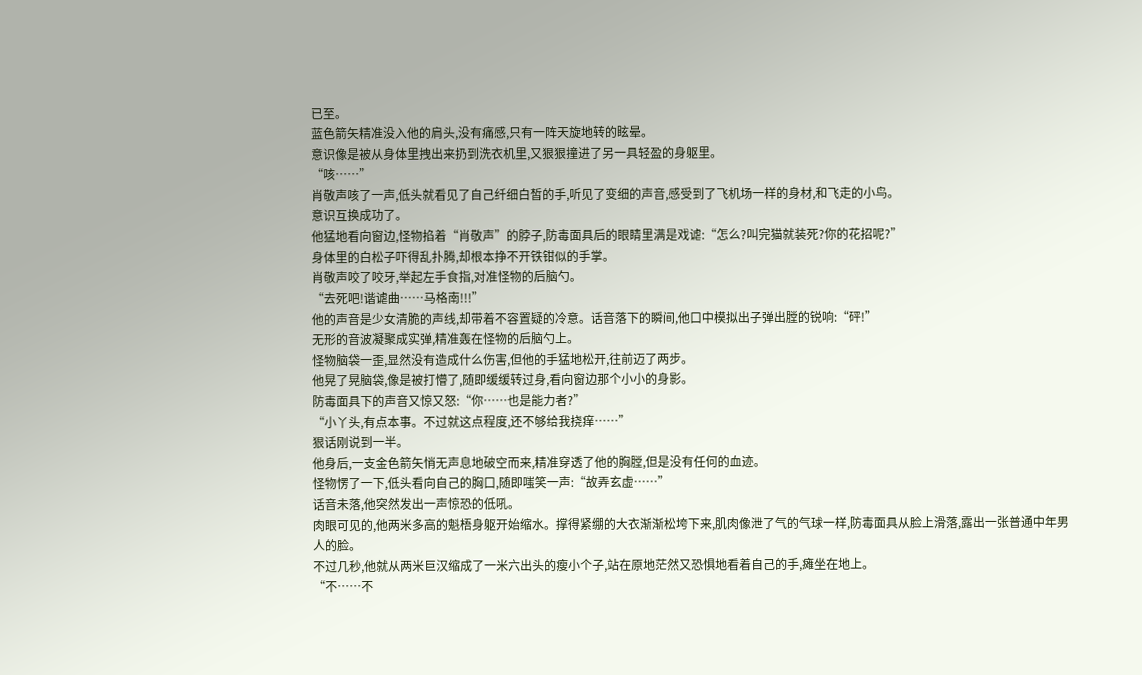已至。
蓝色箭矢精准没入他的肩头,没有痛感,只有一阵天旋地转的眩晕。
意识像是被从身体里拽出来扔到洗衣机里,又狠狠撞进了另一具轻盈的身躯里。
“咳……”
肖敬声咳了一声,低头就看见了自己纤细白皙的手,听见了变细的声音,感受到了飞机场一样的身材,和飞走的小鸟。
意识互换成功了。
他猛地看向窗边,怪物掐着“肖敬声”的脖子,防毒面具后的眼睛里满是戏谑:“怎么?叫完猫就装死?你的花招呢?”
身体里的白松子吓得乱扑腾,却根本挣不开铁钳似的手掌。
肖敬声咬了咬牙,举起左手食指,对准怪物的后脑勺。
“去死吧!谐谑曲……马格南!!!”
他的声音是少女清脆的声线,却带着不容置疑的冷意。话音落下的瞬间,他口中模拟出子弹出膛的锐响:“砰!”
无形的音波凝聚成实弹,精准轰在怪物的后脑勺上。
怪物脑袋一歪,显然没有造成什么伤害,但他的手猛地松开,往前迈了两步。
他晃了晃脑袋,像是被打懵了,随即缓缓转过身,看向窗边那个小小的身影。
防毒面具下的声音又惊又怒:“你……也是能力者?”
“小丫头,有点本事。不过就这点程度,还不够给我挠痒……”
狠话刚说到一半。
他身后,一支金色箭矢悄无声息地破空而来,精准穿透了他的胸膛,但是没有任何的血迹。
怪物愣了一下,低头看向自己的胸口,随即嗤笑一声:“故弄玄虚……”
话音未落,他突然发出一声惊恐的低吼。
肉眼可见的,他两米多高的魁梧身躯开始缩水。撑得紧绷的大衣渐渐松垮下来,肌肉像泄了气的气球一样,防毒面具从脸上滑落,露出一张普通中年男人的脸。
不过几秒,他就从两米巨汉缩成了一米六出头的瘦小个子,站在原地茫然又恐惧地看着自己的手,瘫坐在地上。
“不……不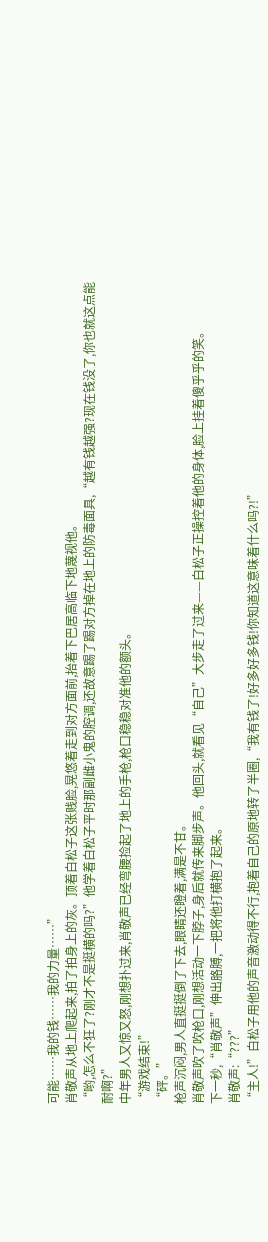可能……我的钱……我的力量……”
肖敬声从地上爬起来,拍了拍身上的灰。顶着白松子这张贱脸,晃悠着走到对方面前,抬着下巴居高临下地蔑视他。
“哟,怎么不狂了?刚才不是挺横的吗?”他学着白松子平时那副雌小鬼的腔调,还故意踢了踢对方掉在地上的防毒面具,“越有钱越强?现在钱没了,你也就这点能耐啊?”
中年男人又惊又怒,刚想扑过来,肖敬声已经弯腰捡起了地上的手枪,枪口稳稳对准他的额头。
“游戏结束!”
“砰。”
枪声沉闷,男人直挺挺倒了下去,眼睛还瞪着,满是不甘。
肖敬声吹了吹枪口,刚想活动一下脖子,身后就传来脚步声。他回头,就看见“自己”大步走了过来——白松子正操控着他的身体,脸上挂着傻乎乎的笑。
下一秒,“肖敬声”伸出胳膊,一把将他打横抱了起来。
肖敬声:“???”
“主人!”白松子用他的声音激动得不行,抱着自己的原地转了半圈,“我有钱了!好多好多钱!你知道这意味着什么吗?!”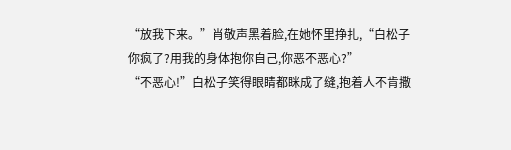“放我下来。”肖敬声黑着脸,在她怀里挣扎,“白松子你疯了?用我的身体抱你自己,你恶不恶心?”
“不恶心!”白松子笑得眼睛都眯成了缝,抱着人不肯撒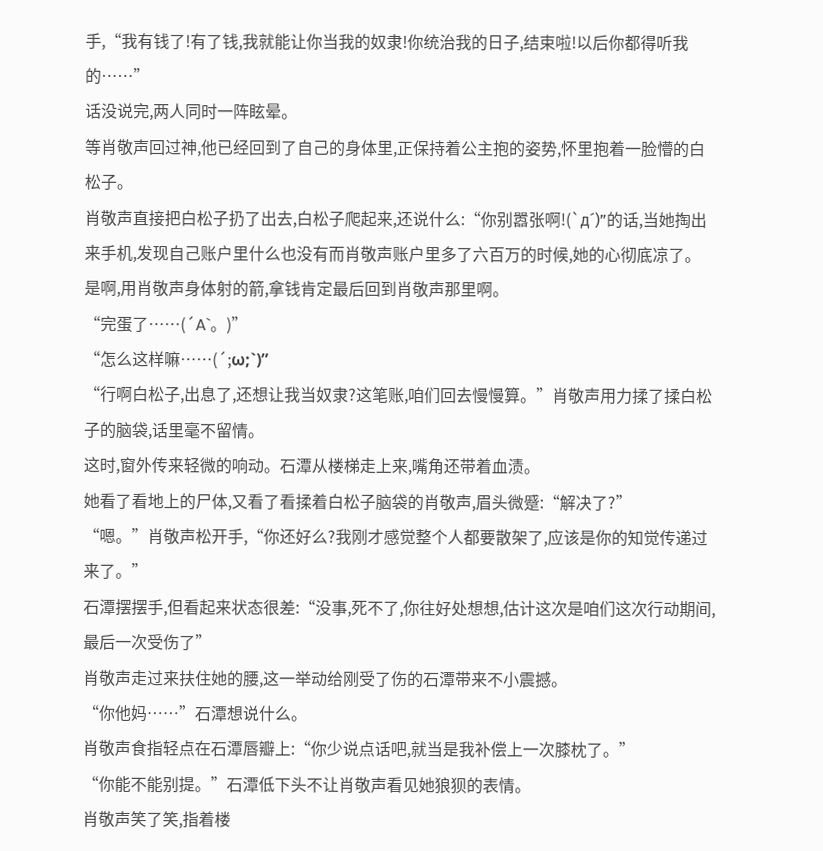手,“我有钱了!有了钱,我就能让你当我的奴隶!你统治我的日子,结束啦!以后你都得听我的……”
话没说完,两人同时一阵眩晕。
等肖敬声回过神,他已经回到了自己的身体里,正保持着公主抱的姿势,怀里抱着一脸懵的白松子。
肖敬声直接把白松子扔了出去,白松子爬起来,还说什么:“你别嚣张啊!(`д´)”的话,当她掏出来手机,发现自己账户里什么也没有而肖敬声账户里多了六百万的时候,她的心彻底凉了。
是啊,用肖敬声身体射的箭,拿钱肯定最后回到肖敬声那里啊。
“完蛋了……(´A`。)”
“怎么这样嘛……(´;ω;`)”
“行啊白松子,出息了,还想让我当奴隶?这笔账,咱们回去慢慢算。”肖敬声用力揉了揉白松子的脑袋,话里毫不留情。
这时,窗外传来轻微的响动。石潭从楼梯走上来,嘴角还带着血渍。
她看了看地上的尸体,又看了看揉着白松子脑袋的肖敬声,眉头微蹙:“解决了?”
“嗯。”肖敬声松开手,“你还好么?我刚才感觉整个人都要散架了,应该是你的知觉传递过来了。”
石潭摆摆手,但看起来状态很差:“没事,死不了,你往好处想想,估计这次是咱们这次行动期间,最后一次受伤了”
肖敬声走过来扶住她的腰,这一举动给刚受了伤的石潭带来不小震撼。
“你他妈……”石潭想说什么。
肖敬声食指轻点在石潭唇瓣上:“你少说点话吧,就当是我补偿上一次膝枕了。”
“你能不能别提。”石潭低下头不让肖敬声看见她狼狈的表情。
肖敬声笑了笑,指着楼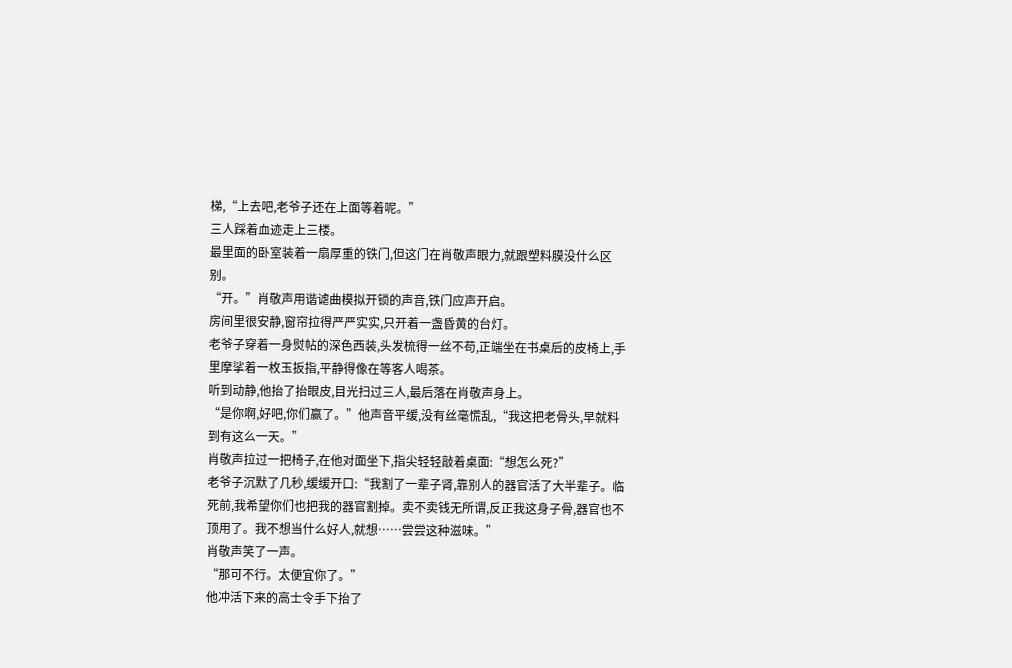梯,“上去吧,老爷子还在上面等着呢。”
三人踩着血迹走上三楼。
最里面的卧室装着一扇厚重的铁门,但这门在肖敬声眼力,就跟塑料膜没什么区别。
“开。”肖敬声用谐谑曲模拟开锁的声音,铁门应声开启。
房间里很安静,窗帘拉得严严实实,只开着一盏昏黄的台灯。
老爷子穿着一身熨帖的深色西装,头发梳得一丝不苟,正端坐在书桌后的皮椅上,手里摩挲着一枚玉扳指,平静得像在等客人喝茶。
听到动静,他抬了抬眼皮,目光扫过三人,最后落在肖敬声身上。
“是你啊,好吧,你们赢了。”他声音平缓,没有丝毫慌乱,“我这把老骨头,早就料到有这么一天。”
肖敬声拉过一把椅子,在他对面坐下,指尖轻轻敲着桌面:“想怎么死?”
老爷子沉默了几秒,缓缓开口:“我割了一辈子肾,靠别人的器官活了大半辈子。临死前,我希望你们也把我的器官割掉。卖不卖钱无所谓,反正我这身子骨,器官也不顶用了。我不想当什么好人,就想……尝尝这种滋味。”
肖敬声笑了一声。
“那可不行。太便宜你了。”
他冲活下来的高士令手下抬了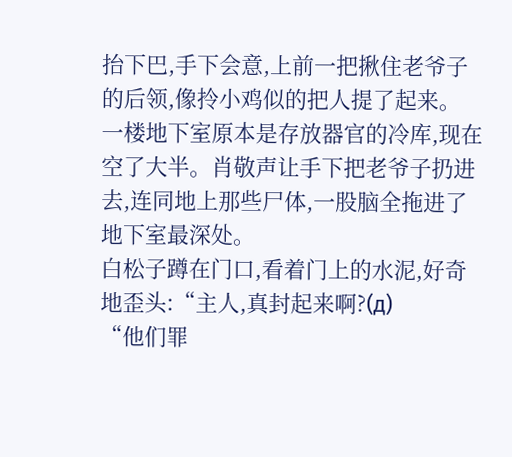抬下巴,手下会意,上前一把揪住老爷子的后领,像拎小鸡似的把人提了起来。
一楼地下室原本是存放器官的冷库,现在空了大半。肖敬声让手下把老爷子扔进去,连同地上那些尸体,一股脑全拖进了地下室最深处。
白松子蹲在门口,看着门上的水泥,好奇地歪头:“主人,真封起来啊?(д)
“他们罪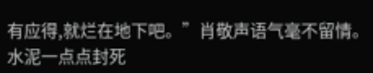有应得,就烂在地下吧。”肖敬声语气毫不留情。
水泥一点点封死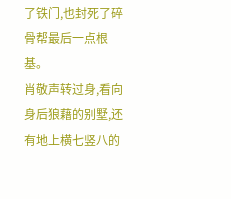了铁门,也封死了碎骨帮最后一点根基。
肖敬声转过身,看向身后狼藉的别墅,还有地上横七竖八的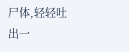尸体,轻轻吐出一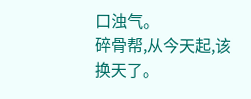口浊气。
碎骨帮,从今天起,该换天了。